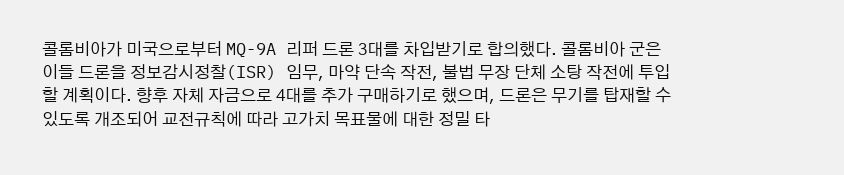콜롬비아가 미국으로부터 MQ-9A 리퍼 드론 3대를 차입받기로 합의했다. 콜롬비아 군은 이들 드론을 정보감시정찰(ISR) 임무, 마약 단속 작전, 불법 무장 단체 소탕 작전에 투입할 계획이다. 향후 자체 자금으로 4대를 추가 구매하기로 했으며, 드론은 무기를 탑재할 수 있도록 개조되어 교전규칙에 따라 고가치 목표물에 대한 정밀 타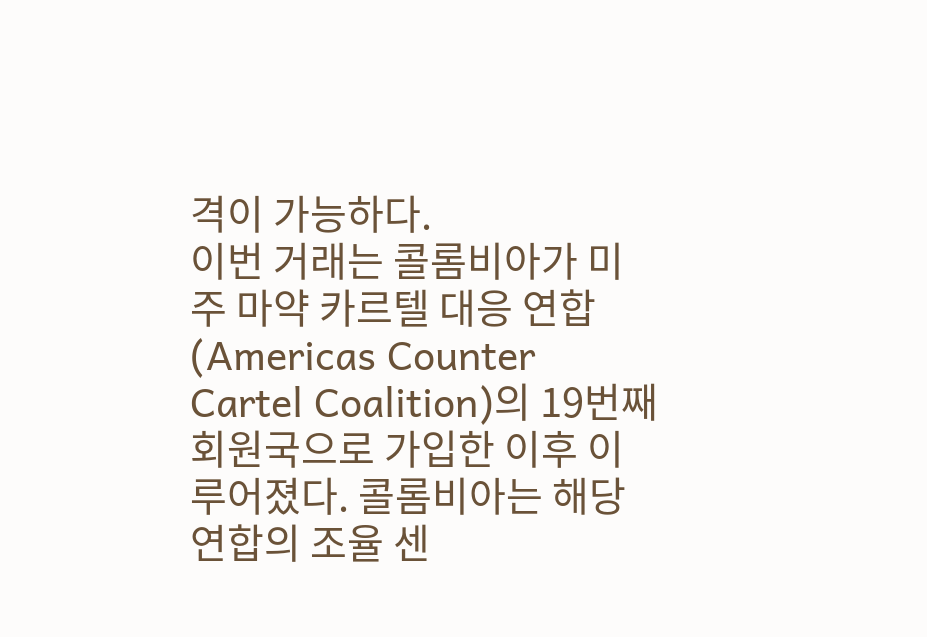격이 가능하다.
이번 거래는 콜롬비아가 미주 마약 카르텔 대응 연합(Americas Counter Cartel Coalition)의 19번째 회원국으로 가입한 이후 이루어졌다. 콜롬비아는 해당 연합의 조율 센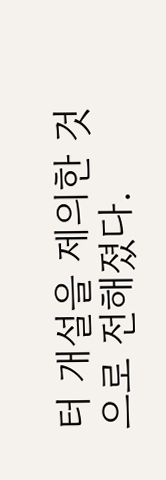터 개설을 제의한 것으로 전해졌다.